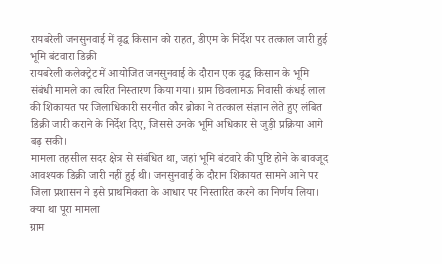रायबरेली जनसुनवाई में वृद्ध किसान को राहत, डीएम के निर्देश पर तत्काल जारी हुई भूमि बंटवारा डिक्री
रायबरेली कलेक्ट्रेट में आयोजित जनसुनवाई के दौरान एक वृद्ध किसान के भूमि संबंधी मामले का त्वरित निस्तारण किया गया। ग्राम छिवलामऊ निवासी कंधई लाल की शिकायत पर जिलाधिकारी सरनीत कौर ब्रोका ने तत्काल संज्ञान लेते हुए लंबित डिक्री जारी कराने के निर्देश दिए, जिससे उनके भूमि अधिकार से जुड़ी प्रक्रिया आगे बढ़ सकी।
मामला तहसील सदर क्षेत्र से संबंधित था, जहां भूमि बंटवारे की पुष्टि होने के बावजूद आवश्यक डिक्री जारी नहीं हुई थी। जनसुनवाई के दौरान शिकायत सामने आने पर जिला प्रशासन ने इसे प्राथमिकता के आधार पर निस्तारित करने का निर्णय लिया।
क्या था पूरा मामला
ग्राम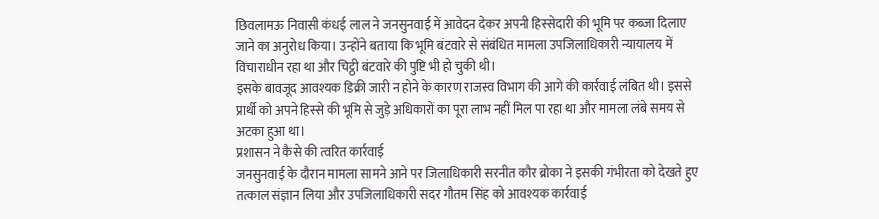छिवलामऊ निवासी कंधई लाल ने जनसुनवाई में आवेदन देकर अपनी हिस्सेदारी की भूमि पर कब्जा दिलाए जाने का अनुरोध किया। उन्होंने बताया कि भूमि बंटवारे से संबंधित मामला उपजिलाधिकारी न्यायालय में विचाराधीन रहा था और चिट्ठी बंटवारे की पुष्टि भी हो चुकी थी।
इसके बावजूद आवश्यक डिक्री जारी न होने के कारण राजस्व विभाग की आगे की कार्रवाई लंबित थी। इससे प्रार्थी को अपने हिस्से की भूमि से जुड़े अधिकारों का पूरा लाभ नहीं मिल पा रहा था और मामला लंबे समय से अटका हुआ था।
प्रशासन ने कैसे की त्वरित कार्रवाई
जनसुनवाई के दौरान मामला सामने आने पर जिलाधिकारी सरनीत कौर ब्रोका ने इसकी गंभीरता को देखते हुए तत्काल संज्ञान लिया और उपजिलाधिकारी सदर गौतम सिंह को आवश्यक कार्रवाई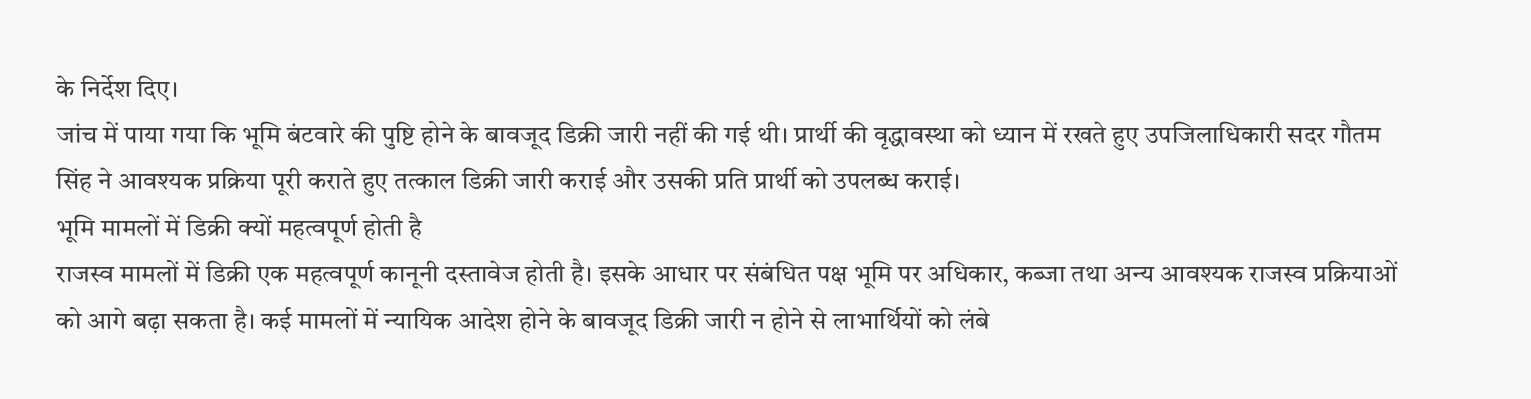के निर्देश दिए।
जांच में पाया गया कि भूमि बंटवारे की पुष्टि होने के बावजूद डिक्री जारी नहीं की गई थी। प्रार्थी की वृद्धावस्था को ध्यान में रखते हुए उपजिलाधिकारी सदर गौतम सिंह ने आवश्यक प्रक्रिया पूरी कराते हुए तत्काल डिक्री जारी कराई और उसकी प्रति प्रार्थी को उपलब्ध कराई।
भूमि मामलों में डिक्री क्यों महत्वपूर्ण होती है
राजस्व मामलों में डिक्री एक महत्वपूर्ण कानूनी दस्तावेज होती है। इसके आधार पर संबंधित पक्ष भूमि पर अधिकार, कब्जा तथा अन्य आवश्यक राजस्व प्रक्रियाओं को आगे बढ़ा सकता है। कई मामलों में न्यायिक आदेश होने के बावजूद डिक्री जारी न होने से लाभार्थियों को लंबे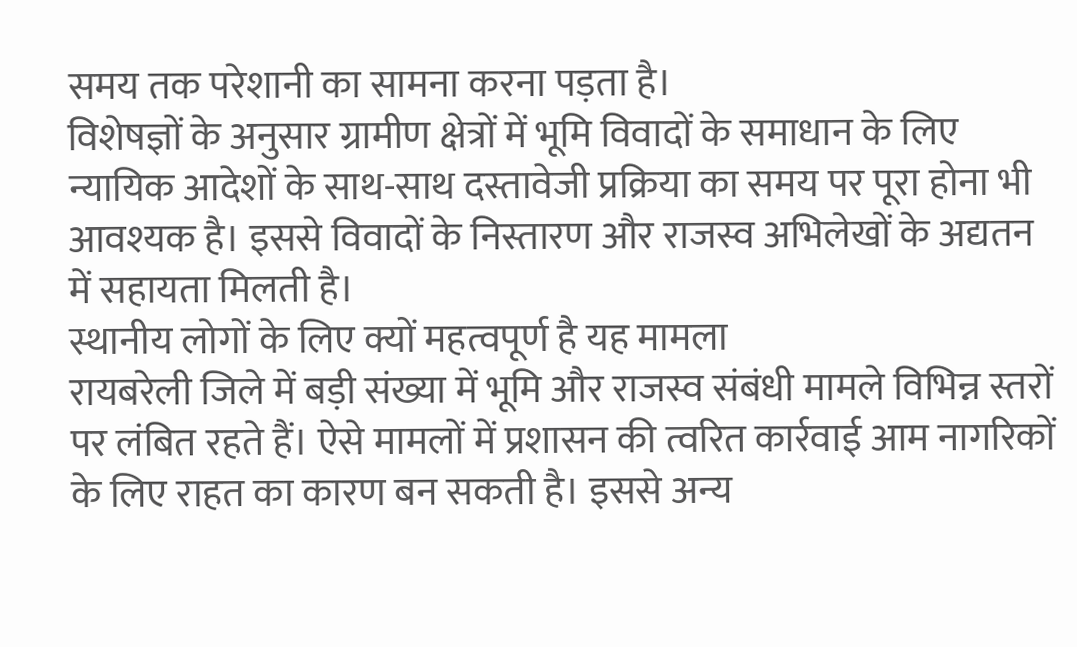समय तक परेशानी का सामना करना पड़ता है।
विशेषज्ञों के अनुसार ग्रामीण क्षेत्रों में भूमि विवादों के समाधान के लिए न्यायिक आदेशों के साथ-साथ दस्तावेजी प्रक्रिया का समय पर पूरा होना भी आवश्यक है। इससे विवादों के निस्तारण और राजस्व अभिलेखों के अद्यतन में सहायता मिलती है।
स्थानीय लोगों के लिए क्यों महत्वपूर्ण है यह मामला
रायबरेली जिले में बड़ी संख्या में भूमि और राजस्व संबंधी मामले विभिन्न स्तरों पर लंबित रहते हैं। ऐसे मामलों में प्रशासन की त्वरित कार्रवाई आम नागरिकों के लिए राहत का कारण बन सकती है। इससे अन्य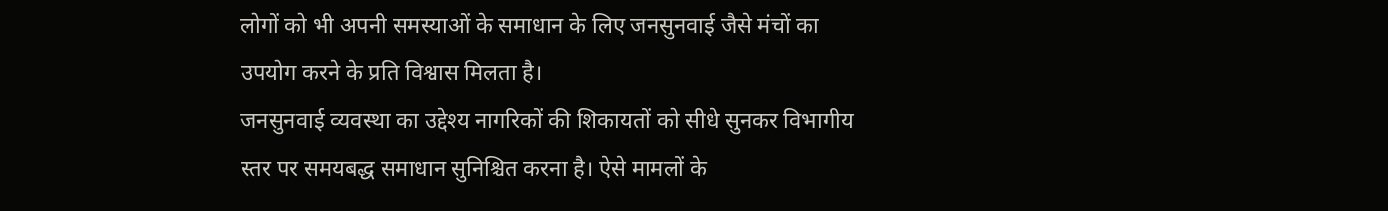लोगों को भी अपनी समस्याओं के समाधान के लिए जनसुनवाई जैसे मंचों का उपयोग करने के प्रति विश्वास मिलता है।
जनसुनवाई व्यवस्था का उद्देश्य नागरिकों की शिकायतों को सीधे सुनकर विभागीय स्तर पर समयबद्ध समाधान सुनिश्चित करना है। ऐसे मामलों के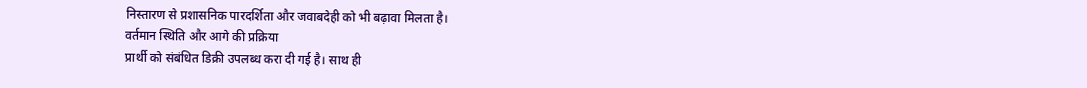निस्तारण से प्रशासनिक पारदर्शिता और जवाबदेही को भी बढ़ावा मिलता है।
वर्तमान स्थिति और आगे की प्रक्रिया
प्रार्थी को संबंधित डिक्री उपलब्ध करा दी गई है। साथ ही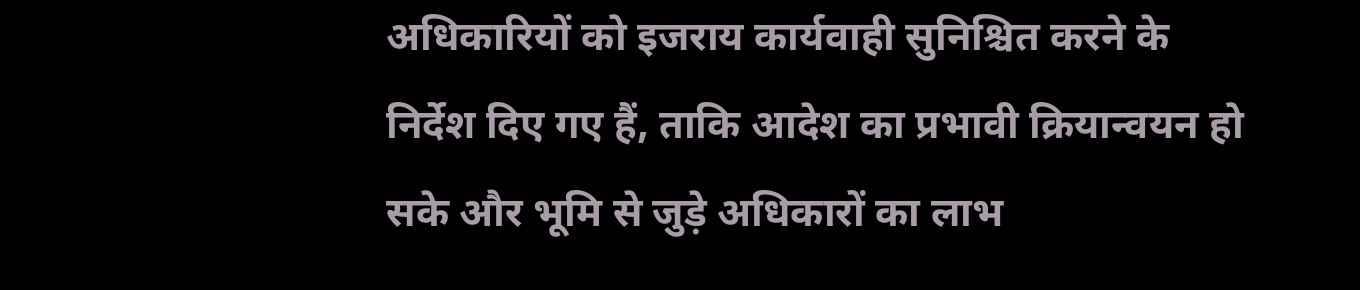अधिकारियों को इजराय कार्यवाही सुनिश्चित करने के निर्देश दिए गए हैं, ताकि आदेश का प्रभावी क्रियान्वयन हो सके और भूमि से जुड़े अधिकारों का लाभ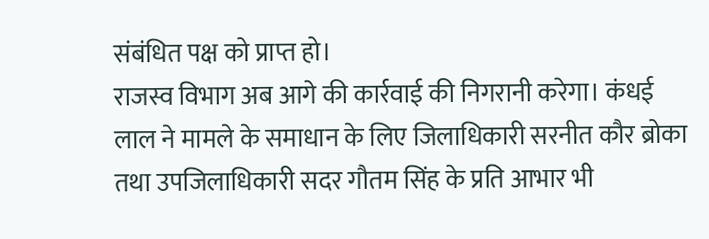संबंधित पक्ष को प्राप्त हो।
राजस्व विभाग अब आगे की कार्रवाई की निगरानी करेगा। कंधई लाल ने मामले के समाधान के लिए जिलाधिकारी सरनीत कौर ब्रोका तथा उपजिलाधिकारी सदर गौतम सिंह के प्रति आभार भी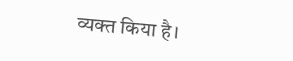व्यक्त किया है।